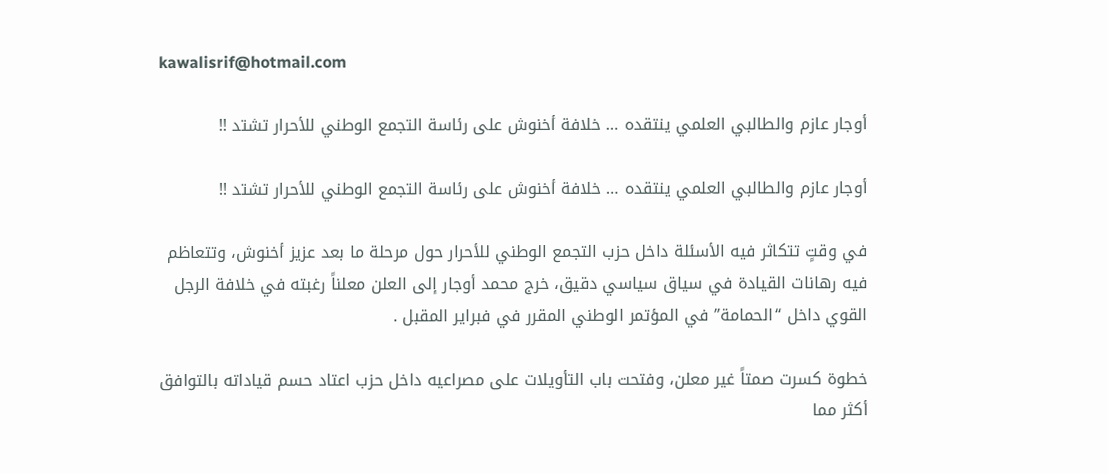kawalisrif@hotmail.com

أوجار عازم والطالبي العلمي ينتقده … خلافة أخنوش على رئاسة التجمع الوطني للأحرار تشتد !!

أوجار عازم والطالبي العلمي ينتقده … خلافة أخنوش على رئاسة التجمع الوطني للأحرار تشتد !!

في وقتٍ تتكاثر فيه الأسئلة داخل حزب التجمع الوطني للأحرار حول مرحلة ما بعد عزيز أخنوش، وتتعاظم فيه رهانات القيادة في سياق سياسي دقيق، خرج محمد أوجار إلى العلن معلناً رغبته في خلافة الرجل القوي داخل “الحمامة” في المؤتمر الوطني المقرر في فبراير المقبل .

خطوة كسرت صمتاً غير معلن، وفتحت باب التأويلات على مصراعيه داخل حزب اعتاد حسم قياداته بالتوافق أكثر مما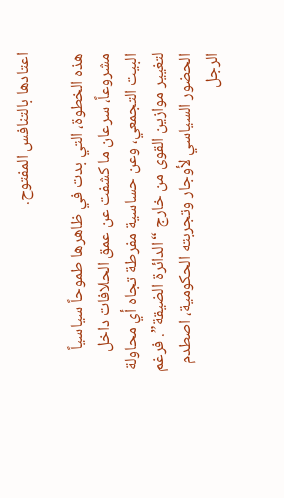اعتادها بالتنافس المفتوح.

هذه الخطوة، التي بدت في ظاهرها طموحاً سياسياً مشروعاً، سرعان ما كشفت عن عمق الحلافات داخل البيت التجمعي، وعن حساسية مفرطة تجاه أي محاولة لتغيير موازين القوى من خارج “الدائرة الضيقة”. فرغم الحضور السياسي لأوجار وتجربته الحكومية، اصطدم الرجل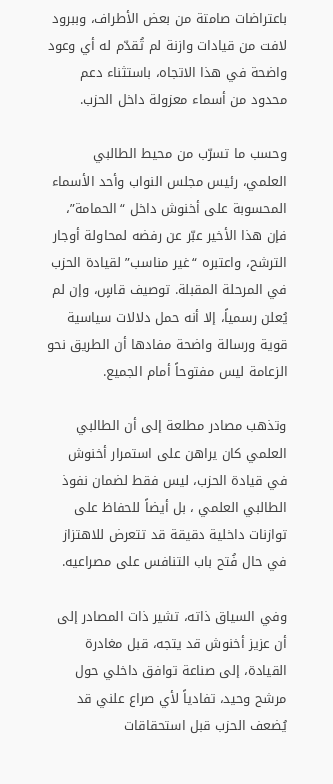باعتراضات صامتة من بعض الأطراف، وببرود لافت من قيادات وازنة لم تُقدّم له أي وعود واضحة في هذا الاتجاه، باستثناء دعم محدود من أسماء معزولة داخل الحزب.

وحسب ما تسرّب من محيط الطالبي العلمي، رئيس مجلس النواب وأحد الأسماء المحسوبة على أخنوش داخل “الحمامة”، فإن هذا الأخير عبّر عن رفضه لمحاولة أوجار الترشح، واعتبره “غير مناسب” لقيادة الحزب في المرحلة المقبلة. توصيف قاسٍ، وإن لم يُعلن رسمياً، إلا أنه حمل دلالات سياسية قوية ورسالة واضحة مفادها أن الطريق نحو الزعامة ليس مفتوحاً أمام الجميع.

وتذهب مصادر مطلعة إلى أن الطالبي العلمي كان يراهن على استمرار أخنوش في قيادة الحزب، ليس فقط لضمان نفوذ الطالبي العلمي ، بل أيضاً للحفاظ على توازنات داخلية دقيقة قد تتعرض للاهتزاز في حال فُتح باب التنافس على مصراعيه.

وفي السياق ذاته، تشير ذات المصادر إلى أن عزيز أخنوش قد يتجه، قبل مغادرة القيادة، إلى صناعة توافق داخلي حول مرشح وحيد، تفادياً لأي صراع علني قد يُضعف الحزب قبل استحقاقات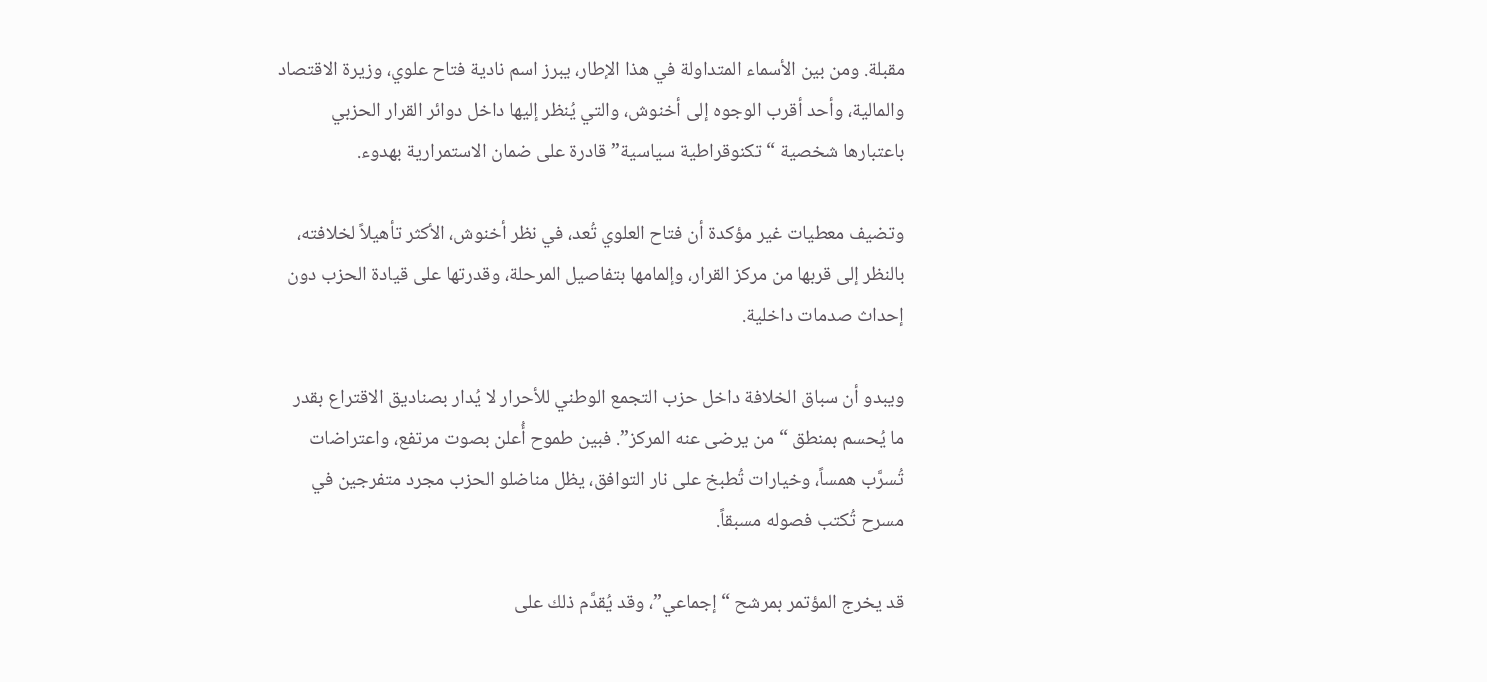مقبلة. ومن بين الأسماء المتداولة في هذا الإطار، يبرز اسم نادية فتاح علوي، وزيرة الاقتصاد والمالية، وأحد أقرب الوجوه إلى أخنوش، والتي يُنظر إليها داخل دوائر القرار الحزبي باعتبارها شخصية “تكنوقراطية سياسية” قادرة على ضمان الاستمرارية بهدوء.

وتضيف معطيات غير مؤكدة أن فتاح العلوي تُعد، في نظر أخنوش، الأكثر تأهيلاً لخلافته، بالنظر إلى قربها من مركز القرار، وإلمامها بتفاصيل المرحلة، وقدرتها على قيادة الحزب دون إحداث صدمات داخلية.

ويبدو أن سباق الخلافة داخل حزب التجمع الوطني للأحرار لا يُدار بصناديق الاقتراع بقدر ما يُحسم بمنطق “من يرضى عنه المركز”. فبين طموح أُعلن بصوت مرتفع، واعتراضات تُسرَّب همساً، وخيارات تُطبخ على نار التوافق، يظل مناضلو الحزب مجرد متفرجين في مسرح تُكتب فصوله مسبقاً.

قد يخرج المؤتمر بمرشح “إجماعي”، وقد يُقدَّم ذلك على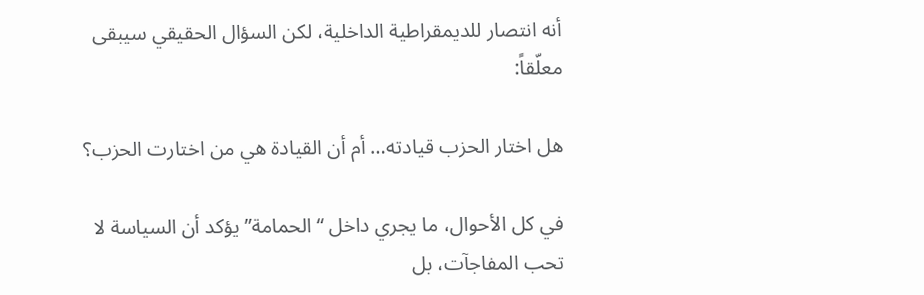أنه انتصار للديمقراطية الداخلية، لكن السؤال الحقيقي سيبقى معلّقاً:

هل اختار الحزب قيادته… أم أن القيادة هي من اختارت الحزب؟

في كل الأحوال، ما يجري داخل “الحمامة” يؤكد أن السياسة لا تحب المفاجآت، بل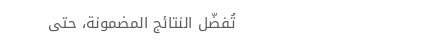تُفضّل النتائج المضمونة، حتى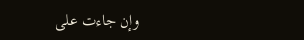وإن جاءت على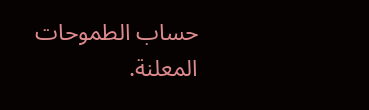حساب الطموحات المعلنة.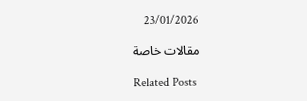23/01/2026

مقالات خاصة

Related Posts